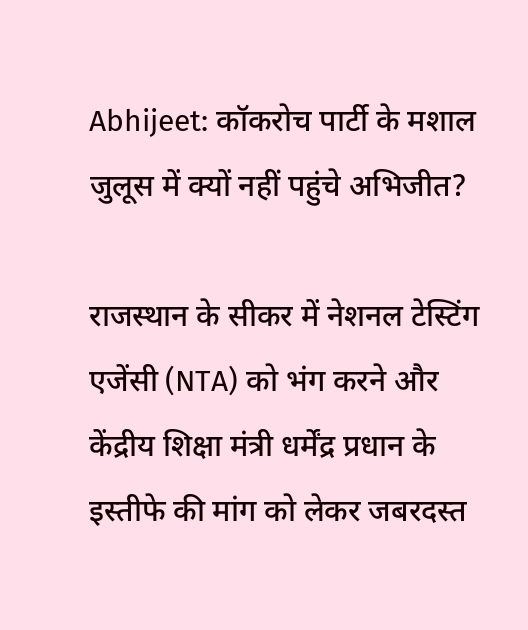Abhijeet: कॉकरोच पार्टी के मशाल जुलूस में क्यों नहीं पहुंचे अभिजीत?

राजस्थान के सीकर में नेशनल टेस्टिंग एजेंसी (NTA) को भंग करने और केंद्रीय शिक्षा मंत्री धर्मेंद्र प्रधान के इस्तीफे की मांग को लेकर जबरदस्त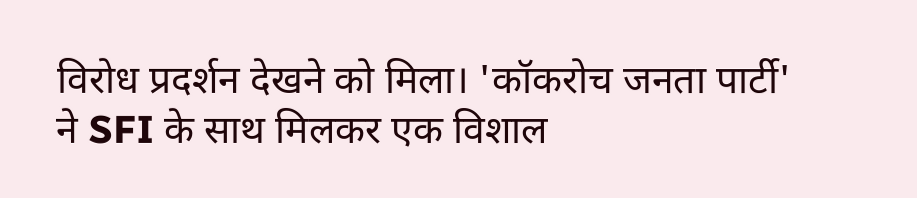विरोध प्रदर्शन देखने को मिला। 'कॉकरोच जनता पार्टी' ने SFI के साथ मिलकर एक विशाल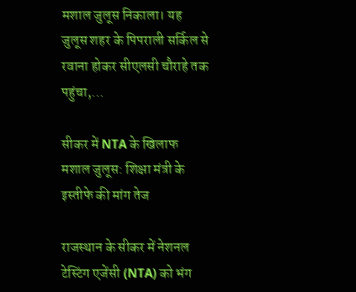मशाल जुलूस निकाला। यह जुलूस शहर के पिपराली सर्किल से रवाना होकर सीएलसी चौराहे तक पहुंचा,…

सीकर में NTA के खिलाफ मशाल जुलूस: शिक्षा मंत्री के इस्तीफे की मांग तेज

राजस्थान के सीकर में नेशनल टेस्टिंग एजेंसी (NTA) को भंग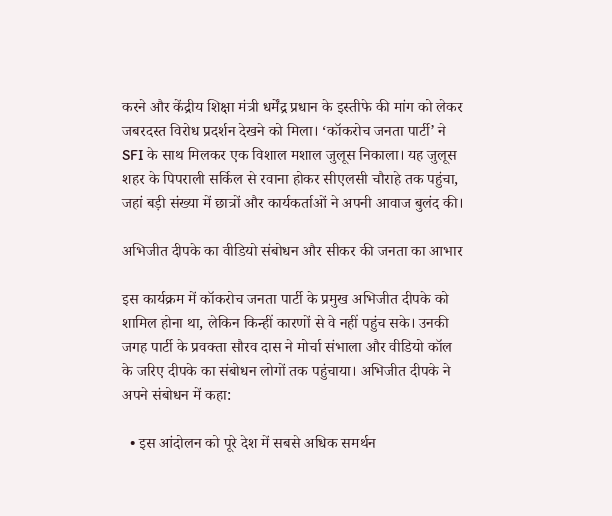करने और केंद्रीय शिक्षा मंत्री धर्मेंद्र प्रधान के इस्तीफे की मांग को लेकर जबरदस्त विरोध प्रदर्शन देखने को मिला। ‘कॉकरोच जनता पार्टी’ ने SFI के साथ मिलकर एक विशाल मशाल जुलूस निकाला। यह जुलूस शहर के पिपराली सर्किल से रवाना होकर सीएलसी चौराहे तक पहुंचा, जहां बड़ी संख्या में छात्रों और कार्यकर्ताओं ने अपनी आवाज बुलंद की।

अभिजीत दीपके का वीडियो संबोधन और सीकर की जनता का आभार

इस कार्यक्रम में कॉकरोच जनता पार्टी के प्रमुख अभिजीत दीपके को शामिल होना था, लेकिन किन्हीं कारणों से वे नहीं पहुंच सके। उनकी जगह पार्टी के प्रवक्ता सौरव दास ने मोर्चा संभाला और वीडियो कॉल के जरिए दीपके का संबोधन लोगों तक पहुंचाया। अभिजीत दीपके ने अपने संबोधन में कहा:

  • इस आंदोलन को पूरे देश में सबसे अधिक समर्थन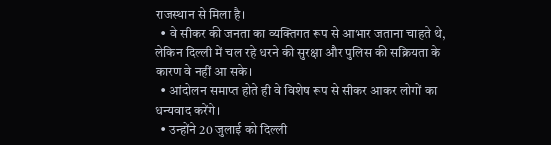राजस्थान से मिला है।
  • वे सीकर की जनता का व्यक्तिगत रूप से आभार जताना चाहते थे, लेकिन दिल्ली में चल रहे धरने की सुरक्षा और पुलिस की सक्रियता के कारण वे नहीं आ सके।
  • आंदोलन समाप्त होते ही वे विशेष रूप से सीकर आकर लोगों का धन्यवाद करेंगे।
  • उन्होंने 20 जुलाई को दिल्ली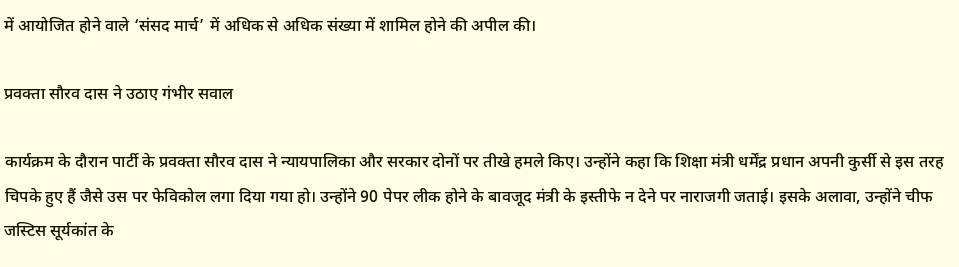में आयोजित होने वाले ‘संसद मार्च’ में अधिक से अधिक संख्या में शामिल होने की अपील की।

प्रवक्ता सौरव दास ने उठाए गंभीर सवाल

कार्यक्रम के दौरान पार्टी के प्रवक्ता सौरव दास ने न्यायपालिका और सरकार दोनों पर तीखे हमले किए। उन्होंने कहा कि शिक्षा मंत्री धर्मेंद्र प्रधान अपनी कुर्सी से इस तरह चिपके हुए हैं जैसे उस पर फेविकोल लगा दिया गया हो। उन्होंने 90 पेपर लीक होने के बावजूद मंत्री के इस्तीफे न देने पर नाराजगी जताई। इसके अलावा, उन्होंने चीफ जस्टिस सूर्यकांत के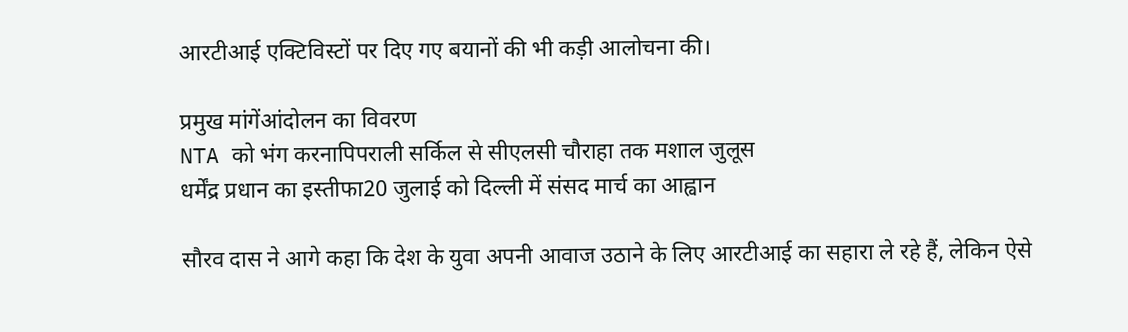आरटीआई एक्टिविस्टों पर दिए गए बयानों की भी कड़ी आलोचना की।

प्रमुख मांगेंआंदोलन का विवरण
NTA को भंग करनापिपराली सर्किल से सीएलसी चौराहा तक मशाल जुलूस
धर्मेंद्र प्रधान का इस्तीफा20 जुलाई को दिल्ली में संसद मार्च का आह्वान

सौरव दास ने आगे कहा कि देश के युवा अपनी आवाज उठाने के लिए आरटीआई का सहारा ले रहे हैं, लेकिन ऐसे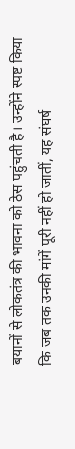बयानों से लोकतंत्र की भावना को ठेस पहुंचती है। उन्होंने स्पष्ट किया कि जब तक उनकी मांगें पूरी नहीं हो जातीं, यह संघर्ष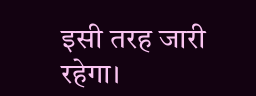इसी तरह जारी रहेगा।